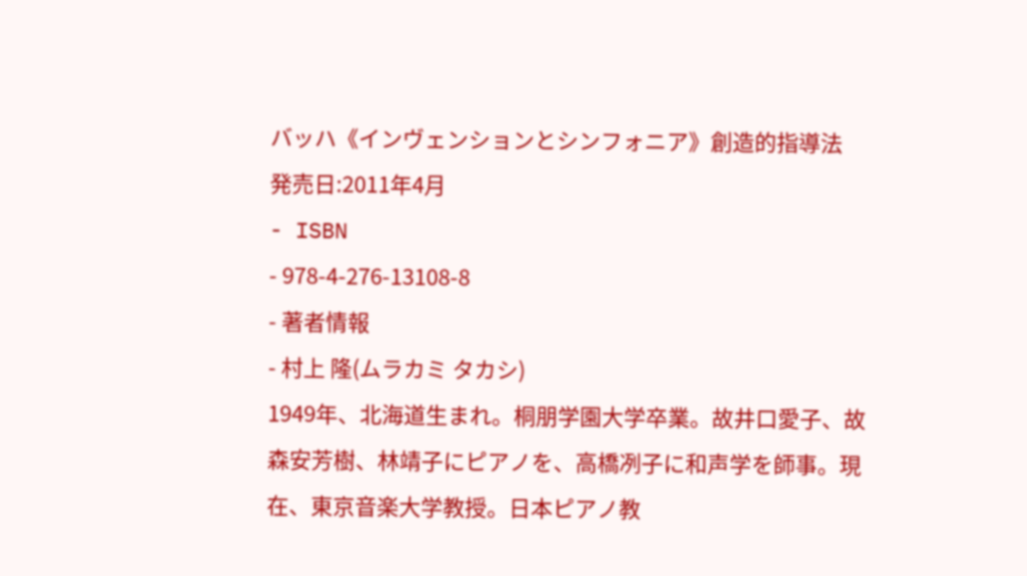バッハ《インヴェンションとシンフォニア》創造的指導法
発売日:2011年4月
- ISBN
- 978-4-276-13108-8
- 著者情報
- 村上 隆(ムラカミ タカシ)
1949年、北海道生まれ。桐朋学園大学卒業。故井口愛子、故森安芳樹、林靖子にピアノを、高橋冽子に和声学を師事。現在、東京音楽大学教授。日本ピアノ教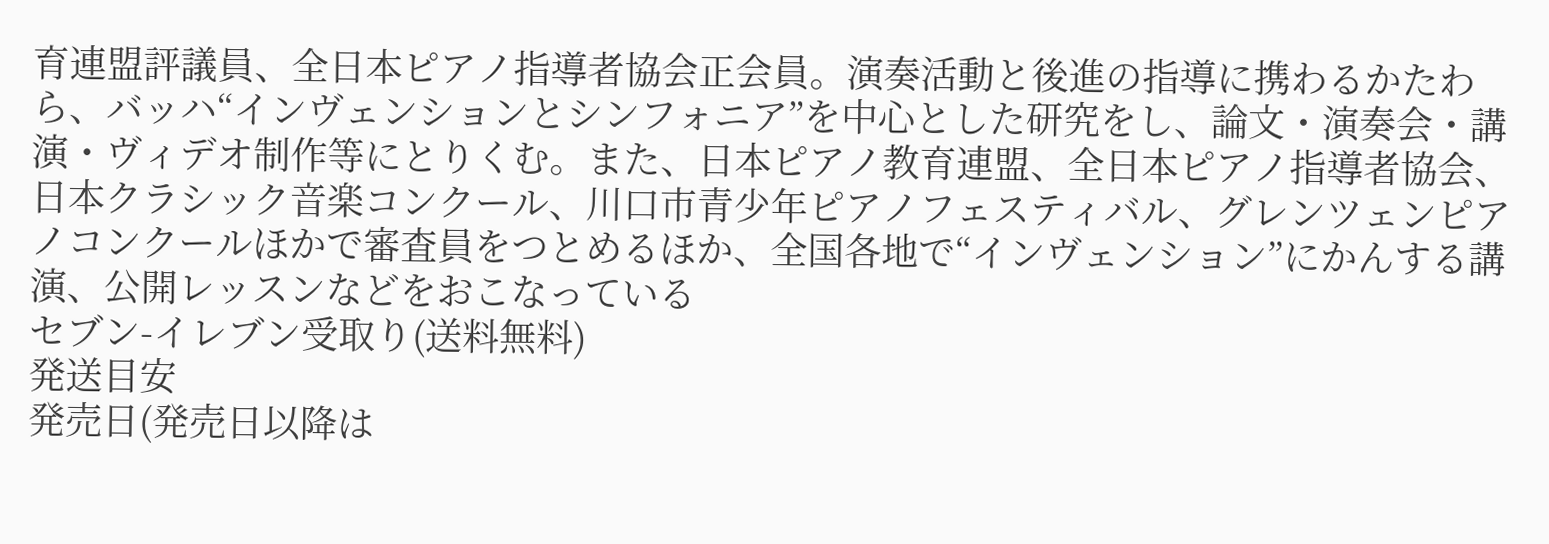育連盟評議員、全日本ピアノ指導者協会正会員。演奏活動と後進の指導に携わるかたわら、バッハ“インヴェンションとシンフォニア”を中心とした研究をし、論文・演奏会・講演・ヴィデオ制作等にとりくむ。また、日本ピアノ教育連盟、全日本ピアノ指導者協会、日本クラシック音楽コンクール、川口市青少年ピアノフェスティバル、グレンツェンピアノコンクールほかで審査員をつとめるほか、全国各地で“インヴェンション”にかんする講演、公開レッスンなどをおこなっている
セブン-イレブン受取り(送料無料)
発送目安
発売日(発売日以降は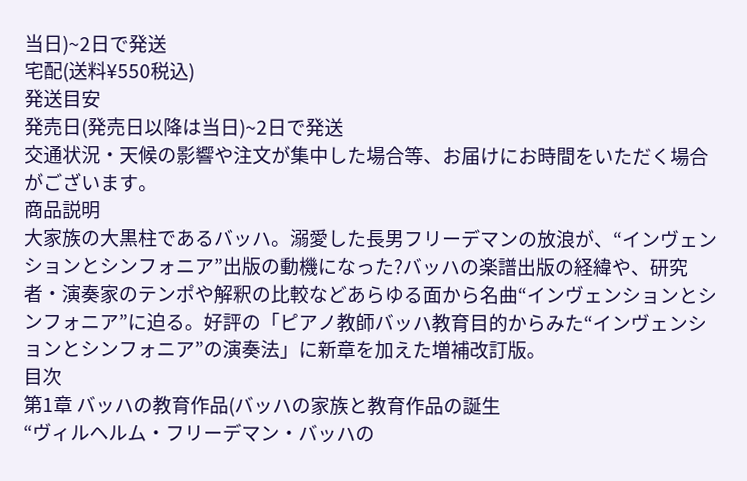当日)~2日で発送
宅配(送料¥550税込)
発送目安
発売日(発売日以降は当日)~2日で発送
交通状況・天候の影響や注文が集中した場合等、お届けにお時間をいただく場合がございます。
商品説明
大家族の大黒柱であるバッハ。溺愛した長男フリーデマンの放浪が、“インヴェンションとシンフォニア”出版の動機になった?バッハの楽譜出版の経緯や、研究者・演奏家のテンポや解釈の比較などあらゆる面から名曲“インヴェンションとシンフォニア”に迫る。好評の「ピアノ教師バッハ教育目的からみた“インヴェンションとシンフォニア”の演奏法」に新章を加えた増補改訂版。
目次
第1章 バッハの教育作品(バッハの家族と教育作品の誕生
“ヴィルヘルム・フリーデマン・バッハの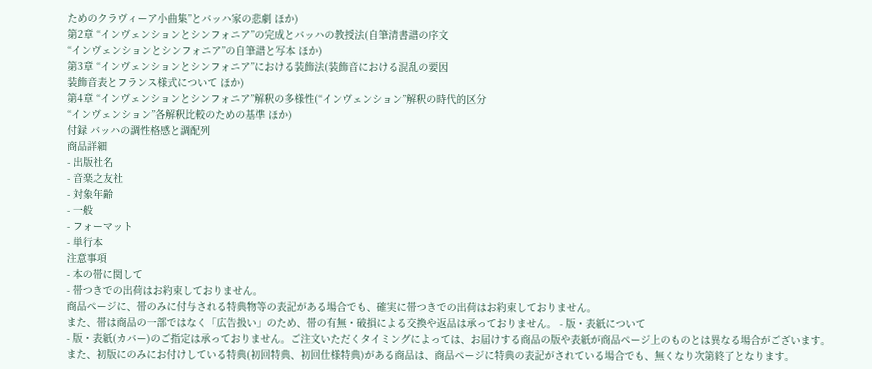ためのクラヴィーア小曲集”とバッハ家の悲劇 ほか)
第2章 “インヴェンションとシンフォニア”の完成とバッハの教授法(自筆清書譜の序文
“インヴェンションとシンフォニア”の自筆譜と写本 ほか)
第3章 “インヴェンションとシンフォニア”における装飾法(装飾音における混乱の要因
装飾音表とフランス様式について ほか)
第4章 “インヴェンションとシンフォニア”解釈の多様性(“インヴェンション”解釈の時代的区分
“インヴェンション”各解釈比較のための基準 ほか)
付録 バッハの調性格感と調配列
商品詳細
- 出版社名
- 音楽之友社
- 対象年齢
- 一般
- フォーマット
- 単行本
注意事項
- 本の帯に関して
- 帯つきでの出荷はお約束しておりません。
商品ページに、帯のみに付与される特典物等の表記がある場合でも、確実に帯つきでの出荷はお約束しておりません。
また、帯は商品の一部ではなく「広告扱い」のため、帯の有無・破損による交換や返品は承っておりません。 - 版・表紙について
- 版・表紙(カバー)のご指定は承っておりません。ご注文いただくタイミングによっては、お届けする商品の版や表紙が商品ページ上のものとは異なる場合がございます。
また、初版にのみにお付けしている特典(初回特典、初回仕様特典)がある商品は、商品ページに特典の表記がされている場合でも、無くなり次第終了となります。